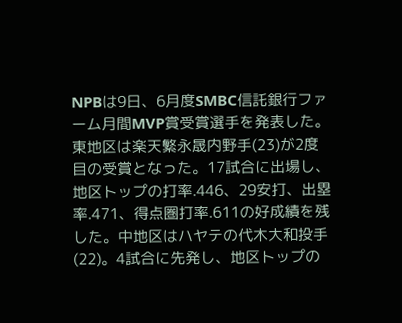NPBは9日、6月度SMBC信託銀行ファーム月間MVP賞受賞選手を発表した。
東地区は楽天繁永晟内野手(23)が2度目の受賞となった。17試合に出場し、地区トップの打率.446、29安打、出塁率.471、得点圏打率.611の好成績を残した。中地区はハヤテの代木大和投手(22)。4試合に先発し、地区トップの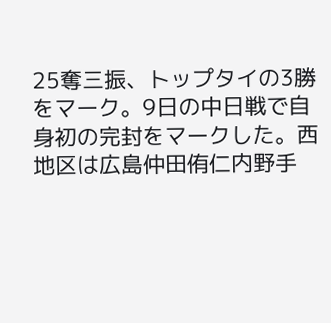25奪三振、トップタイの3勝をマーク。9日の中日戦で自身初の完封をマークした。西地区は広島仲田侑仁内野手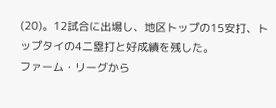(20)。12試合に出場し、地区トップの15安打、トップタイの4二塁打と好成績を残した。
ファーム・リーグから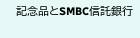記念品とSMBC信託銀行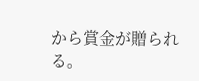から賞金が贈られる。